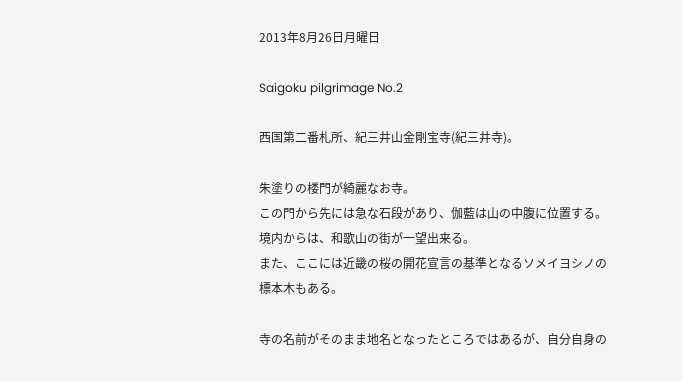2013年8月26日月曜日

Saigoku pilgrimage No.2

西国第二番札所、紀三井山金剛宝寺(紀三井寺)。

朱塗りの楼門が綺麗なお寺。
この門から先には急な石段があり、伽藍は山の中腹に位置する。
境内からは、和歌山の街が一望出来る。
また、ここには近畿の桜の開花宣言の基準となるソメイヨシノの標本木もある。

寺の名前がそのまま地名となったところではあるが、自分自身の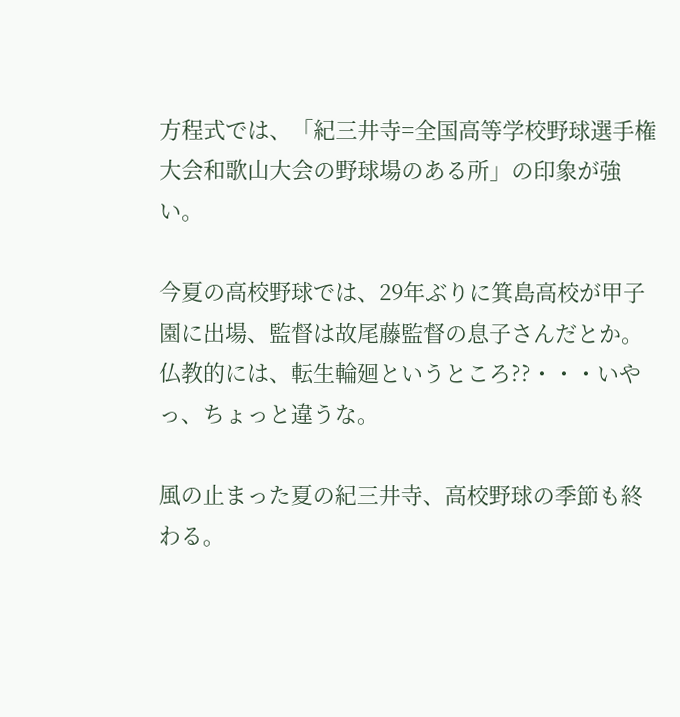方程式では、「紀三井寺=全国高等学校野球選手権大会和歌山大会の野球場のある所」の印象が強い。

今夏の高校野球では、29年ぶりに箕島高校が甲子園に出場、監督は故尾藤監督の息子さんだとか。
仏教的には、転生輪廻というところ??・・・いやっ、ちょっと違うな。

風の止まった夏の紀三井寺、高校野球の季節も終わる。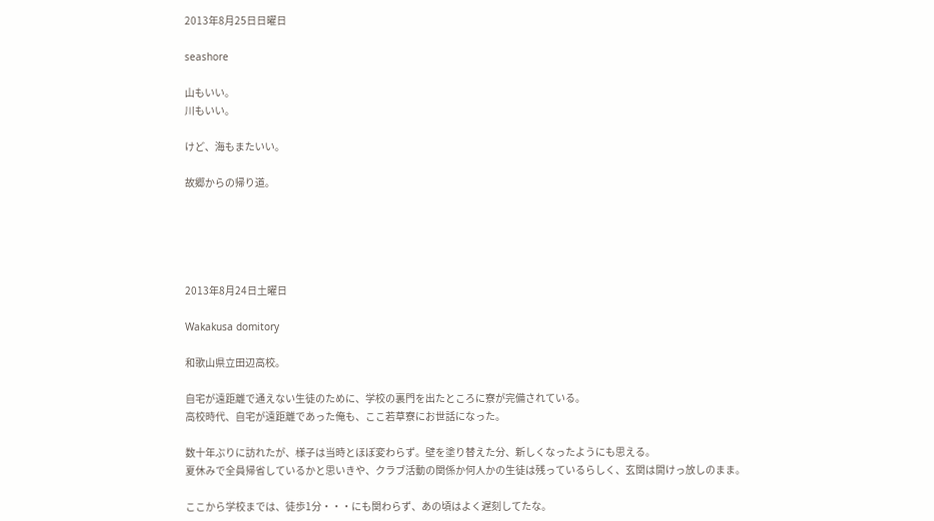2013年8月25日日曜日

seashore

山もいい。
川もいい。

けど、海もまたいい。

故郷からの帰り道。





2013年8月24日土曜日

Wakakusa domitory

和歌山県立田辺高校。

自宅が遠距離で通えない生徒のために、学校の裏門を出たところに寮が完備されている。
高校時代、自宅が遠距離であった俺も、ここ若草寮にお世話になった。

数十年ぶりに訪れたが、様子は当時とほぼ変わらず。壁を塗り替えた分、新しくなったようにも思える。
夏休みで全員帰省しているかと思いきや、クラブ活動の関係か何人かの生徒は残っているらしく、玄関は開けっ放しのまま。

ここから学校までは、徒歩1分・・・にも関わらず、あの頃はよく遅刻してたな。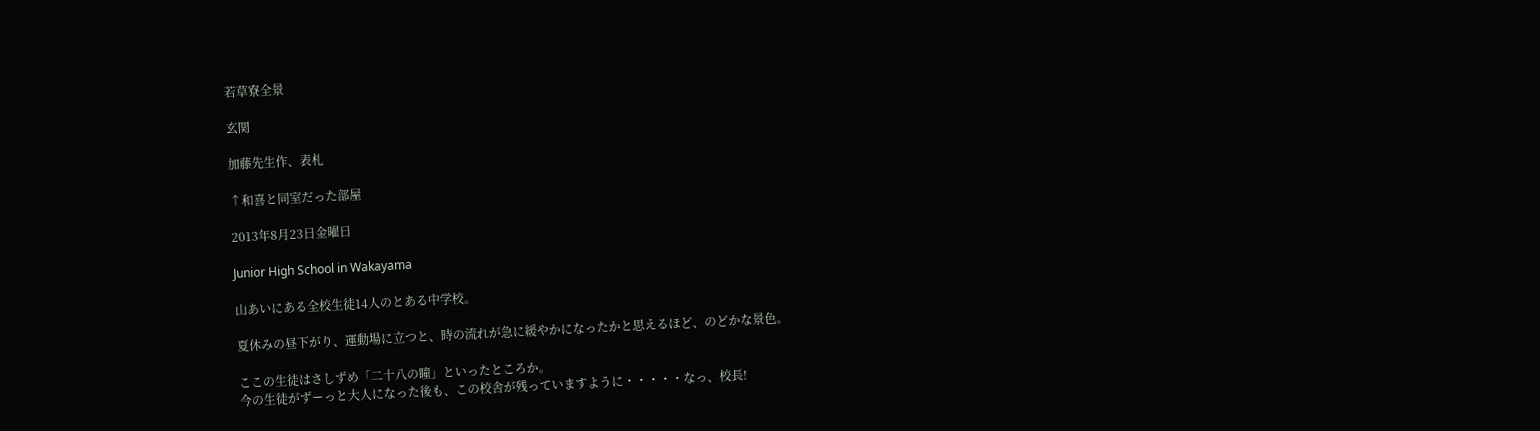若草寮全景

玄関

加藤先生作、表札

↑和喜と同室だった部屋

2013年8月23日金曜日

Junior High School in Wakayama

山あいにある全校生徒14人のとある中学校。

夏休みの昼下がり、運動場に立つと、時の流れが急に緩やかになったかと思えるほど、のどかな景色。

ここの生徒はさしずめ「二十八の瞳」といったところか。
今の生徒がずーっと大人になった後も、この校舎が残っていますように・・・・・なっ、校長!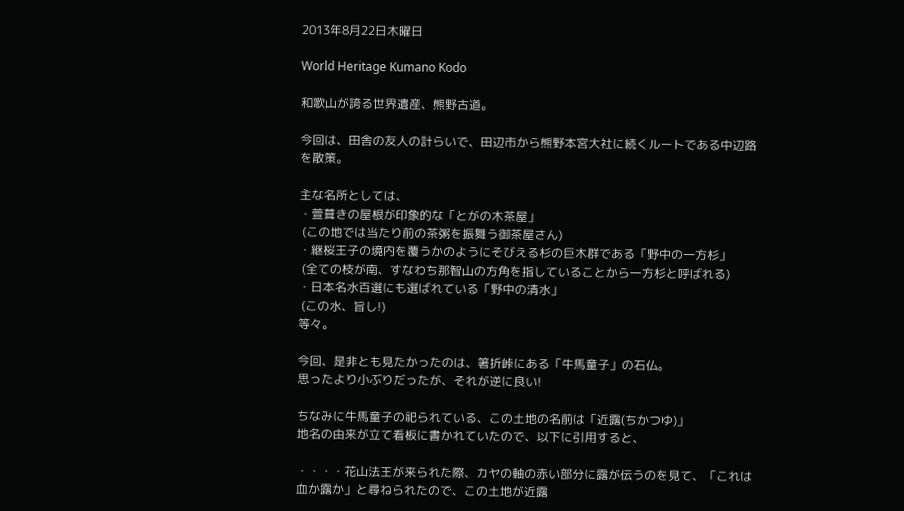2013年8月22日木曜日

World Heritage Kumano Kodo

和歌山が誇る世界遺産、熊野古道。

今回は、田舎の友人の計らいで、田辺市から熊野本宮大社に続くルートである中辺路を散策。

主な名所としては、
・萱葺きの屋根が印象的な「とがの木茶屋」
 (この地では当たり前の茶粥を振舞う御茶屋さん)
・継桜王子の境内を覆うかのようにそびえる杉の巨木群である「野中の一方杉」
 (全ての枝が南、すなわち那智山の方角を指していることから一方杉と呼ばれる)
・日本名水百選にも選ばれている「野中の清水」
 (この水、旨し!)
等々。

今回、是非とも見たかったのは、箸折峠にある「牛馬童子」の石仏。
思ったより小ぶりだったが、それが逆に良い!

ちなみに牛馬童子の祀られている、この土地の名前は「近露(ちかつゆ)」
地名の由来が立て看板に書かれていたので、以下に引用すると、

・・・・花山法王が来られた際、カヤの軸の赤い部分に露が伝うのを見て、「これは血か露か」と尋ねられたので、この土地が近露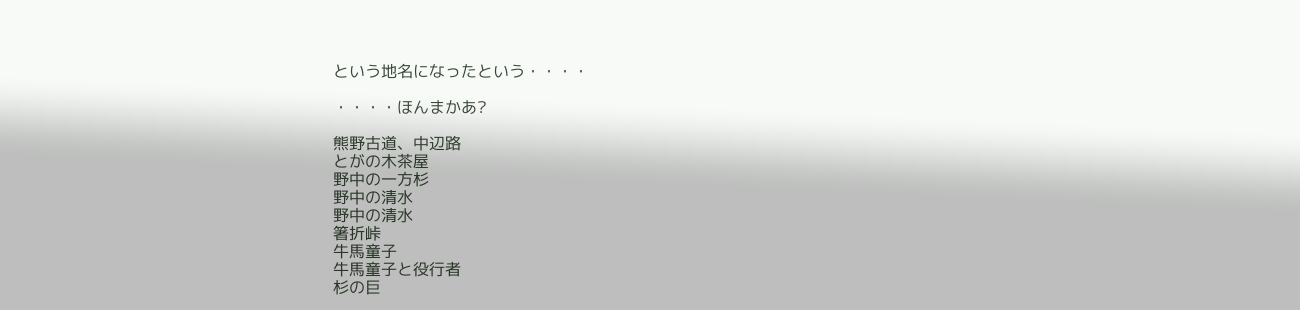という地名になったという・・・・

・・・・ほんまかあ?

熊野古道、中辺路
とがの木茶屋
野中の一方杉
野中の清水
野中の清水
箸折峠
牛馬童子
牛馬童子と役行者
杉の巨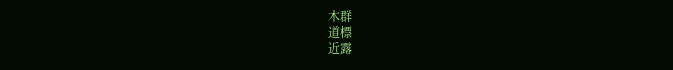木群
道標
近露